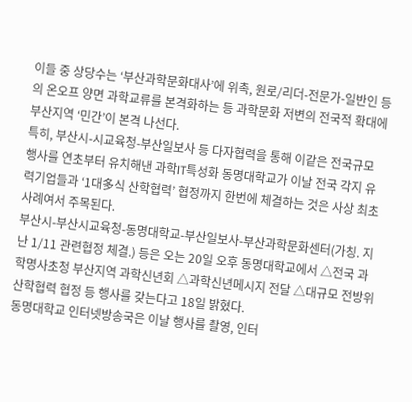이들 중 상당수는 ‘부산과학문화대사’에 위촉, 원로/리더-전문가-일반인 등의 온오프 양면 과학교류를 본격화하는 등 과학문화 저변의 전국적 확대에 부산지역 ‘민간’이 본격 나선다.
특히, 부산시-시교육청-부산일보사 등 다자협력을 통해 이같은 전국규모 행사를 연초부터 유치해낸 과학IT특성화 동명대학교가 이날 전국 각지 유력기업들과 ‘1대多식 산학협력’ 협정까지 한번에 체결하는 것은 사상 최초 사례여서 주목된다.
부산시-부산시교육청-동명대학교-부산일보사-부산과학문화센터(가칭. 지난 1/11 관련협정 체결.) 등은 오는 20일 오후 동명대학교에서 △전국 과학명사초청 부산지역 과학신년회 △과학신년메시지 전달 △대규모 전방위 산학협력 협정 등 행사를 갖는다고 18일 밝혔다.
동명대학교 인터넷방송국은 이날 행사를 촬영, 인터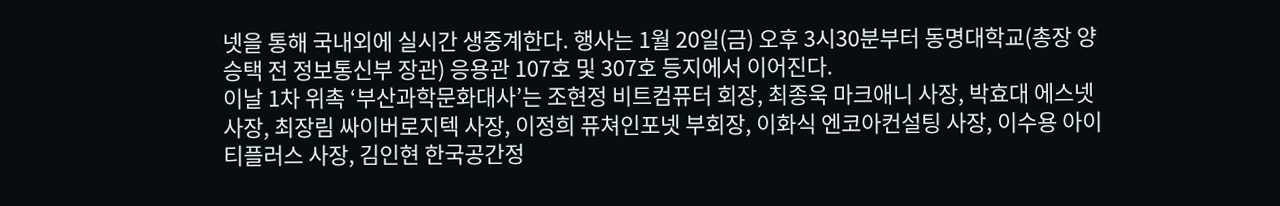넷을 통해 국내외에 실시간 생중계한다. 행사는 1월 20일(금) 오후 3시30분부터 동명대학교(총장 양승택 전 정보통신부 장관) 응용관 107호 및 307호 등지에서 이어진다.
이날 1차 위촉 ‘부산과학문화대사’는 조현정 비트컴퓨터 회장, 최종욱 마크애니 사장, 박효대 에스넷 사장, 최장림 싸이버로지텍 사장, 이정희 퓨쳐인포넷 부회장, 이화식 엔코아컨설팅 사장, 이수용 아이티플러스 사장, 김인현 한국공간정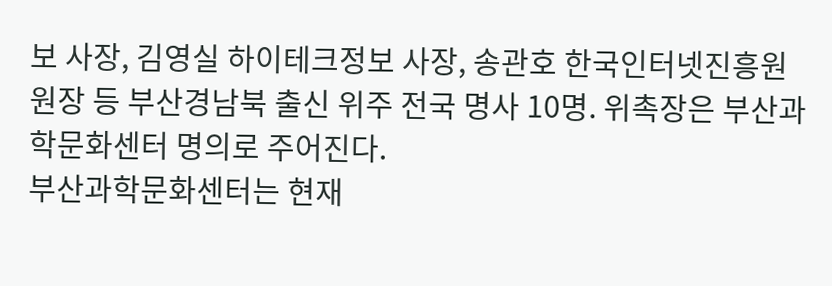보 사장, 김영실 하이테크정보 사장, 송관호 한국인터넷진흥원 원장 등 부산경남북 출신 위주 전국 명사 10명. 위촉장은 부산과학문화센터 명의로 주어진다.
부산과학문화센터는 현재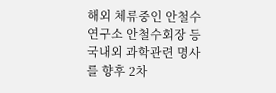해외 체류중인 안철수연구소 안철수회장 등 국내외 과학관련 명사를 향후 2차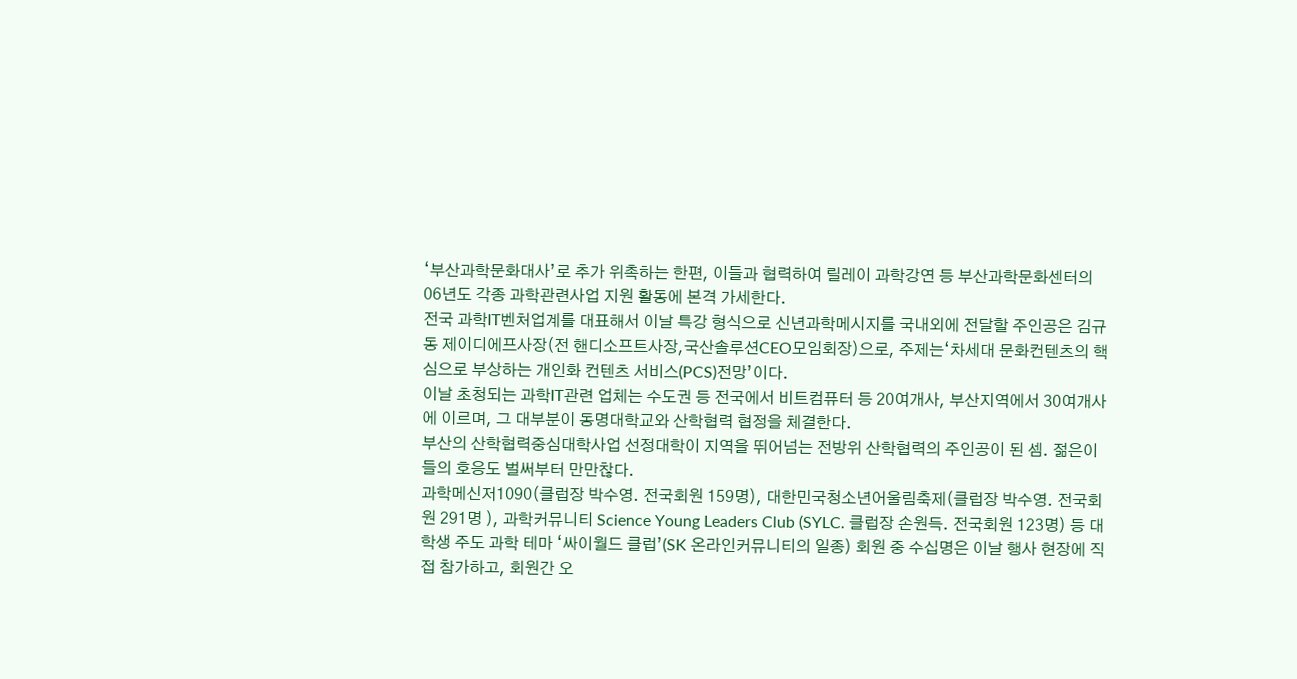‘부산과학문화대사’로 추가 위촉하는 한편, 이들과 협력하여 릴레이 과학강연 등 부산과학문화센터의 06년도 각종 과학관련사업 지원 활동에 본격 가세한다.
전국 과학IT벤처업계를 대표해서 이날 특강 형식으로 신년과학메시지를 국내외에 전달할 주인공은 김규동 제이디에프사장(전 핸디소프트사장,국산솔루션CEO모임회장)으로, 주제는‘차세대 문화컨텐츠의 핵심으로 부상하는 개인화 컨텐츠 서비스(PCS)전망’이다.
이날 초청되는 과학IT관련 업체는 수도권 등 전국에서 비트컴퓨터 등 20여개사, 부산지역에서 30여개사에 이르며, 그 대부분이 동명대학교와 산학협력 협정을 체결한다.
부산의 산학협력중심대학사업 선정대학이 지역을 뛰어넘는 전방위 산학협력의 주인공이 된 셈. 젊은이들의 호응도 벌써부터 만만찮다.
과학메신저1090(클럽장 박수영. 전국회원 159명), 대한민국청소년어울림축제(클럽장 박수영. 전국회원 291명 ), 과학커뮤니티 Science Young Leaders Club (SYLC. 클럽장 손원득. 전국회원 123명) 등 대학생 주도 과학 테마 ‘싸이월드 클럽’(SK 온라인커뮤니티의 일종) 회원 중 수십명은 이날 행사 현장에 직접 참가하고, 회원간 오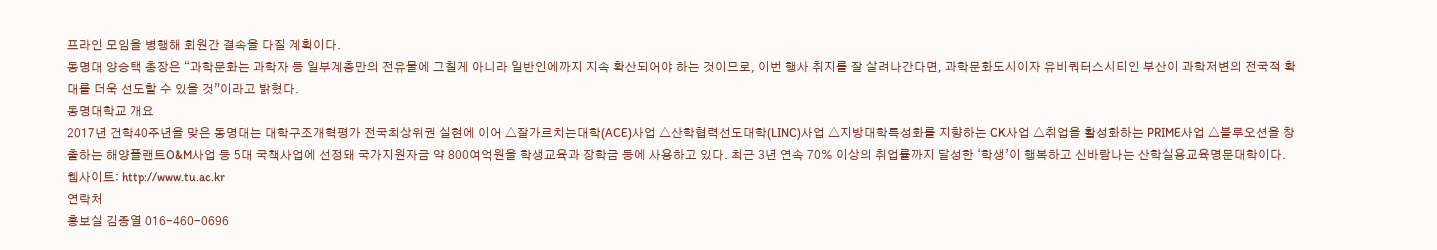프라인 모임을 병행해 회원간 결속을 다질 계획이다.
동명대 양승택 총장은 “과학문화는 과학자 등 일부계층만의 전유물에 그칠게 아니라 일반인에까지 지속 확산되어야 하는 것이므로, 이번 행사 취지를 잘 살려나간다면, 과학문화도시이자 유비쿼터스시티인 부산이 과학저변의 전국적 확대를 더욱 선도할 수 있을 것”이라고 밝혔다.
동명대학교 개요
2017년 건학40주년을 맞은 동명대는 대학구조개혁평가 전국최상위권 실현에 이어 △잘가르치는대학(ACE)사업 △산학협력선도대학(LINC)사업 △지방대학특성화를 지향하는 CK사업 △취업을 활성화하는 PRIME사업 △블루오션을 창출하는 해양플랜트O&M사업 등 5대 국책사업에 선정돼 국가지원자금 약 800여억원을 학생교육과 장학금 등에 사용하고 있다. 최근 3년 연속 70% 이상의 취업률까지 달성한 ‘학생’이 행복하고 신바람나는 산학실용교육명문대학이다.
웹사이트: http://www.tu.ac.kr
연락처
홍보실 김종열 016-460-0696